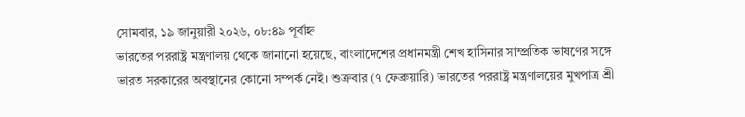সোমবার, ১৯ জানুয়ারী ২০২৬, ০৮:৪৯ পূর্বাহ্ন
ভারতের পররাষ্ট্র মন্ত্রণালয় থেকে জানানো হয়েছে, বাংলাদেশের প্রধানমন্ত্রী শেখ হাসিনার সাম্প্রতিক ভাষণের সঙ্গে ভারত সরকারের অবস্থানের কোনো সম্পর্ক নেই। শুক্রবার (৭ ফেব্রুয়ারি) ভারতের পররাষ্ট্র মন্ত্রণালয়ের মুখপাত্র শ্রী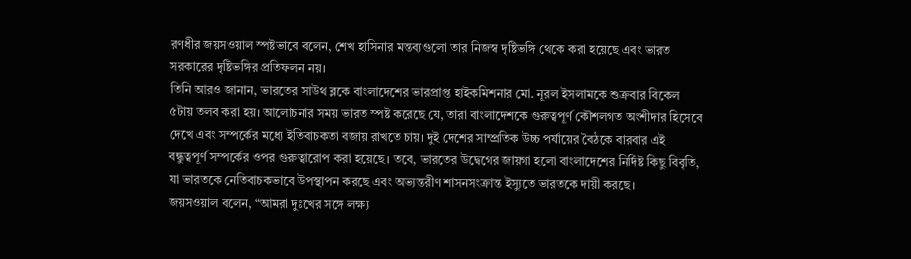রণধীর জয়সওয়াল স্পষ্টভাবে বলেন, শেখ হাসিনার মন্তব্যগুলো তার নিজস্ব দৃষ্টিভঙ্গি থেকে করা হয়েছে এবং ভারত সরকারের দৃষ্টিভঙ্গির প্রতিফলন নয়।
তিনি আরও জানান, ভারতের সাউথ ব্লকে বাংলাদেশের ভারপ্রাপ্ত হাইকমিশনার মো. নূরল ইসলামকে শুক্রবার বিকেল ৫টায় তলব করা হয়। আলোচনার সময় ভারত স্পষ্ট করেছে যে, তারা বাংলাদেশকে গুরুত্বপূর্ণ কৌশলগত অংশীদার হিসেবে দেখে এবং সম্পর্কের মধ্যে ইতিবাচকতা বজায় রাখতে চায়। দুই দেশের সাম্প্রতিক উচ্চ পর্যায়ের বৈঠকে বারবার এই বন্ধুত্বপূর্ণ সম্পর্কের ওপর গুরুত্বারোপ করা হয়েছে। তবে, ভারতের উদ্বেগের জায়গা হলো বাংলাদেশের নির্দিষ্ট কিছু বিবৃতি, যা ভারতকে নেতিবাচকভাবে উপস্থাপন করছে এবং অভ্যন্তরীণ শাসনসংক্রান্ত ইস্যুতে ভারতকে দায়ী করছে।
জয়সওয়াল বলেন, “আমরা দুঃখের সঙ্গে লক্ষ্য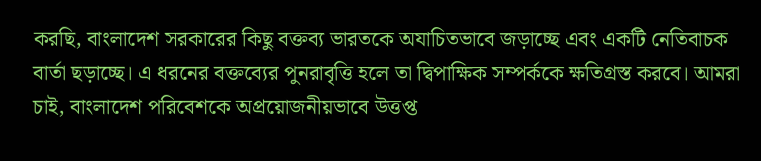করছি, বাংলাদেশ সরকারের কিছু বক্তব্য ভারতকে অযাচিতভাবে জড়াচ্ছে এবং একটি নেতিবাচক বার্তা ছড়াচ্ছে। এ ধরনের বক্তব্যের পুনরাবৃত্তি হলে তা দ্বিপাক্ষিক সম্পর্ককে ক্ষতিগ্রস্ত করবে। আমরা চাই, বাংলাদেশ পরিবেশকে অপ্রয়োজনীয়ভাবে উত্তপ্ত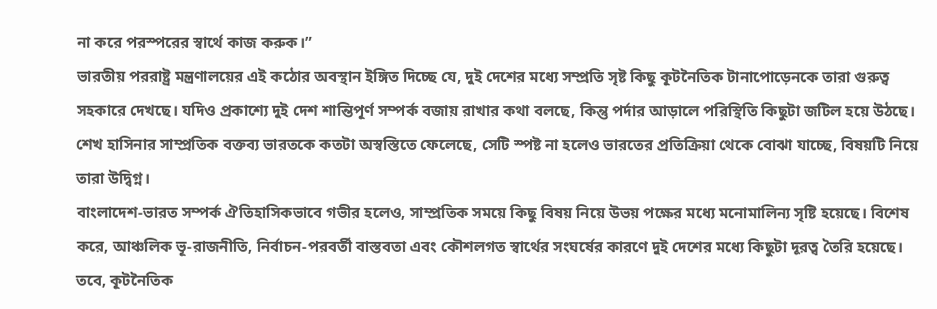না করে পরস্পরের স্বার্থে কাজ করুক।”
ভারতীয় পররাষ্ট্র মন্ত্রণালয়ের এই কঠোর অবস্থান ইঙ্গিত দিচ্ছে যে, দুই দেশের মধ্যে সম্প্রতি সৃষ্ট কিছু কূটনৈতিক টানাপোড়েনকে তারা গুরুত্ব সহকারে দেখছে। যদিও প্রকাশ্যে দুই দেশ শান্তিপূর্ণ সম্পর্ক বজায় রাখার কথা বলছে, কিন্তু পর্দার আড়ালে পরিস্থিতি কিছুটা জটিল হয়ে উঠছে। শেখ হাসিনার সাম্প্রতিক বক্তব্য ভারতকে কতটা অস্বস্তিতে ফেলেছে, সেটি স্পষ্ট না হলেও ভারতের প্রতিক্রিয়া থেকে বোঝা যাচ্ছে, বিষয়টি নিয়ে তারা উদ্বিগ্ন।
বাংলাদেশ-ভারত সম্পর্ক ঐতিহাসিকভাবে গভীর হলেও, সাম্প্রতিক সময়ে কিছু বিষয় নিয়ে উভয় পক্ষের মধ্যে মনোমালিন্য সৃষ্টি হয়েছে। বিশেষ করে, আঞ্চলিক ভূ-রাজনীতি, নির্বাচন-পরবর্তী বাস্তবতা এবং কৌশলগত স্বার্থের সংঘর্ষের কারণে দুই দেশের মধ্যে কিছুটা দূরত্ব তৈরি হয়েছে। তবে, কূটনৈতিক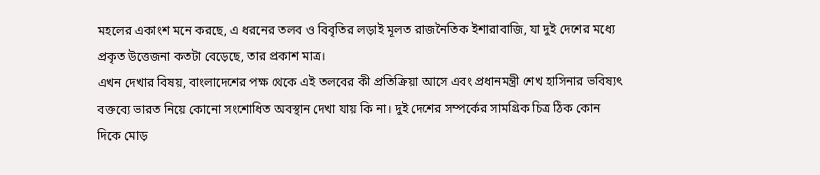মহলের একাংশ মনে করছে, এ ধরনের তলব ও বিবৃতির লড়াই মূলত রাজনৈতিক ইশারাবাজি, যা দুই দেশের মধ্যে প্রকৃত উত্তেজনা কতটা বেড়েছে, তার প্রকাশ মাত্র।
এখন দেখার বিষয়, বাংলাদেশের পক্ষ থেকে এই তলবের কী প্রতিক্রিয়া আসে এবং প্রধানমন্ত্রী শেখ হাসিনার ভবিষ্যৎ বক্তব্যে ভারত নিয়ে কোনো সংশোধিত অবস্থান দেখা যায় কি না। দুই দেশের সম্পর্কের সামগ্রিক চিত্র ঠিক কোন দিকে মোড়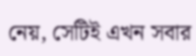নেয়, সেটিই এখন সবার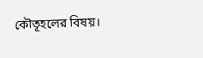কৌতূহলের বিষয়।